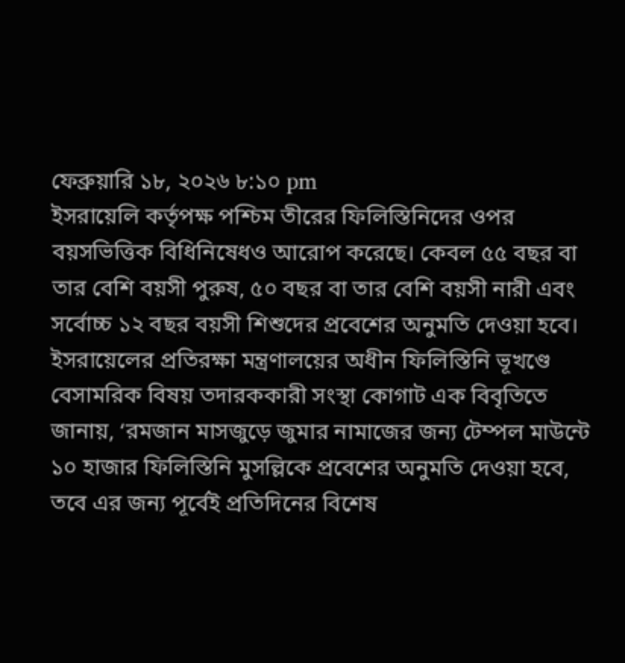ফেব্রুয়ারি ১৮, ২০২৬ ৮:১০ pm
ইসরায়েলি কর্তৃপক্ষ পশ্চিম তীরের ফিলিস্তিনিদের ওপর বয়সভিত্তিক বিধিনিষেধও আরোপ করেছে। কেবল ৫৫ বছর বা তার বেশি বয়সী পুরুষ, ৫০ বছর বা তার বেশি বয়সী নারী এবং সর্বোচ্চ ১২ বছর বয়সী শিশুদের প্রবেশের অনুমতি দেওয়া হবে।
ইসরায়েলের প্রতিরক্ষা মন্ত্রণালয়ের অধীন ফিলিস্তিনি ভূখণ্ডে বেসামরিক বিষয় তদারককারী সংস্থা কোগাট এক বিবৃতিতে জানায়, ‘রমজান মাসজুড়ে জুমার নামাজের জন্য টেম্পল মাউন্টে ১০ হাজার ফিলিস্তিনি মুসল্লিকে প্রবেশের অনুমতি দেওয়া হবে, তবে এর জন্য পূর্বেই প্রতিদিনের বিশেষ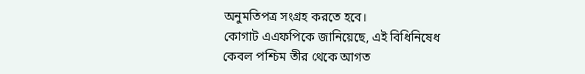অনুমতিপত্র সংগ্রহ করতে হবে।
কোগাট এএফপিকে জানিয়েছে, এই বিধিনিষেধ কেবল পশ্চিম তীর থেকে আগত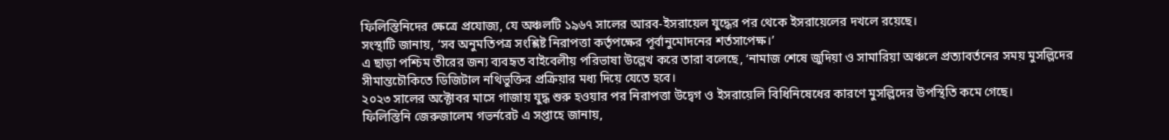ফিলিস্তিনিদের ক্ষেত্রে প্রযোজ্য, যে অঞ্চলটি ১৯৬৭ সালের আরব-ইসরায়েল যুদ্ধের পর থেকে ইসরায়েলের দখলে রয়েছে।
সংস্থাটি জানায়, ‘সব অনুমতিপত্র সংশ্লিষ্ট নিরাপত্তা কর্তৃপক্ষের পূর্বানুমোদনের শর্তসাপেক্ষ।’
এ ছাড়া পশ্চিম তীরের জন্য ব্যবহৃত বাইবেলীয় পরিভাষা উল্লেখ করে তারা বলেছে, ‘নামাজ শেষে জুদিয়া ও সামারিয়া অঞ্চলে প্রত্যাবর্তনের সময় মুসল্লিদের সীমান্তচৌকিতে ডিজিটাল নথিভুক্তির প্রক্রিয়ার মধ্য দিয়ে যেতে হবে।
২০২৩ সালের অক্টোবর মাসে গাজায় যুদ্ধ শুরু হওয়ার পর নিরাপত্তা উদ্বেগ ও ইসরায়েলি বিধিনিষেধের কারণে মুসল্লিদের উপস্থিতি কমে গেছে।
ফিলিস্তিনি জেরুজালেম গভর্নরেট এ সপ্তাহে জানায়,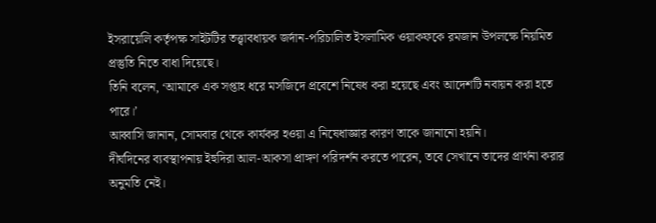ইসরায়েলি কর্তৃপক্ষ সাইটটির তত্ত্বাবধায়ক জর্দান-পরিচালিত ইসলামিক ওয়াকফকে রমজান উপলক্ষে নিয়মিত প্রস্তুতি নিতে বাধা দিয়েছে।
তিনি বলেন, ‘আমাকে এক সপ্তাহ ধরে মসজিদে প্রবেশে নিষেধ করা হয়েছে এবং আদেশটি নবায়ন করা হতে পারে।’
আব্বাসি জানান, সোমবার থেকে কার্যকর হওয়া এ নিষেধাজ্ঞার কারণ তাকে জানানো হয়নি।
দীর্ঘদিনের ব্যবস্থাপনায় ইহুদিরা আল-আকসা প্রাঙ্গণ পরিদর্শন করতে পারেন, তবে সেখানে তাদের প্রার্থনা করার অনুমতি নেই।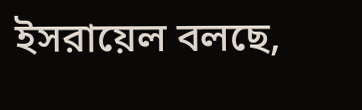ইসরায়েল বলছে,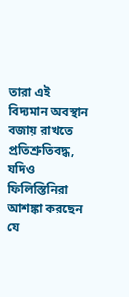তারা এই বিদ্যমান অবস্থান বজায় রাখতে প্রতিশ্রুতিবদ্ধ, যদিও ফিলিস্তিনিরা আশঙ্কা করছেন যে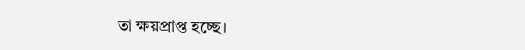তা ক্ষয়প্রাপ্ত হচ্ছে।